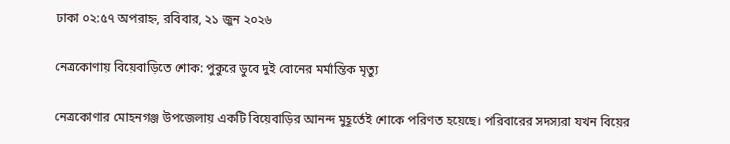ঢাকা ০২:৫৭ অপরাহ্ন, রবিবার, ২১ জুন ২০২৬

নেত্রকোণায় বিয়েবাড়িতে শোক: পুকুরে ডুবে দুই বোনের মর্মান্তিক মৃত্যু

নেত্রকোণার মোহনগঞ্জ উপজেলায় একটি বিয়েবাড়ির আনন্দ মুহূর্তেই শোকে পরিণত হয়েছে। পরিবারের সদস্যরা যখন বিয়ের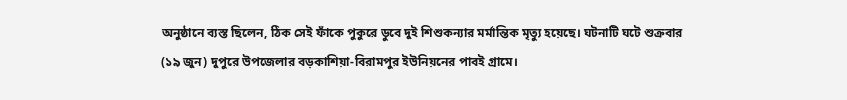অনুষ্ঠানে ব্যস্ত ছিলেন, ঠিক সেই ফাঁকে পুকুরে ডুবে দুই শিশুকন্যার মর্মান্তিক মৃত্যু হয়েছে। ঘটনাটি ঘটে শুক্রবার (১৯ জুন) দুপুরে উপজেলার বড়কাশিয়া-বিরামপুর ইউনিয়নের পাবই গ্রামে।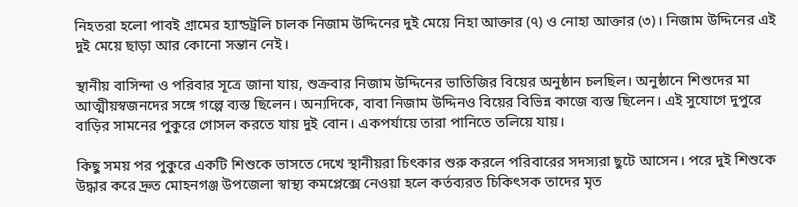নিহতরা হলো পাবই গ্রামের হ্যান্ডট্রলি চালক নিজাম উদ্দিনের দুই মেয়ে নিহা আক্তার (৭) ও নোহা আক্তার (৩)। নিজাম উদ্দিনের এই দুই মেয়ে ছাড়া আর কোনো সন্তান নেই।

স্থানীয় বাসিন্দা ও পরিবার সূত্রে জানা যায়, শুক্রবার নিজাম উদ্দিনের ভাতিজির বিয়ের অনুষ্ঠান চলছিল। অনুষ্ঠানে শিশুদের মা আত্মীয়স্বজনদের সঙ্গে গল্পে ব্যস্ত ছিলেন। অন্যদিকে, বাবা নিজাম উদ্দিনও বিয়ের বিভিন্ন কাজে ব্যস্ত ছিলেন। এই সুযোগে দুপুরে বাড়ির সামনের পুকুরে গোসল করতে যায় দুই বোন। একপর্যায়ে তারা পানিতে তলিয়ে যায়।

কিছু সময় পর পুকুরে একটি শিশুকে ভাসতে দেখে স্থানীয়রা চিৎকার শুরু করলে পরিবারের সদস্যরা ছুটে আসেন। পরে দুই শিশুকে উদ্ধার করে দ্রুত মোহনগঞ্জ উপজেলা স্বাস্থ্য কমপ্লেক্সে নেওয়া হলে কর্তব্যরত চিকিৎসক তাদের মৃত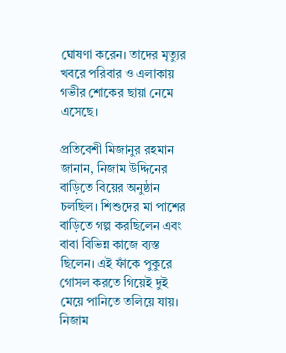ঘোষণা করেন। তাদের মৃত্যুর খবরে পরিবার ও এলাকায় গভীর শোকের ছায়া নেমে এসেছে।

প্রতিবেশী মিজানুর রহমান জানান, নিজাম উদ্দিনের বাড়িতে বিয়ের অনুষ্ঠান চলছিল। শিশুদের মা পাশের বাড়িতে গল্প করছিলেন এবং বাবা বিভিন্ন কাজে ব্যস্ত ছিলেন। এই ফাঁকে পুকুরে গোসল করতে গিয়েই দুই মেয়ে পানিতে তলিয়ে যায়। নিজাম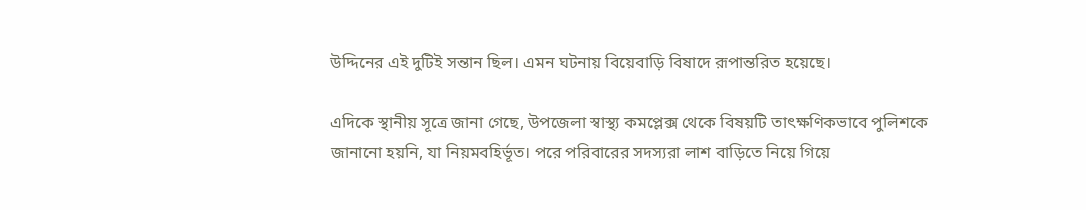উদ্দিনের এই দুটিই সন্তান ছিল। এমন ঘটনায় বিয়েবাড়ি বিষাদে রূপান্তরিত হয়েছে।

এদিকে স্থানীয় সূত্রে জানা গেছে, উপজেলা স্বাস্থ্য কমপ্লেক্স থেকে বিষয়টি তাৎক্ষণিকভাবে পুলিশকে জানানো হয়নি, যা নিয়মবহির্ভূত। পরে পরিবারের সদস্যরা লাশ বাড়িতে নিয়ে গিয়ে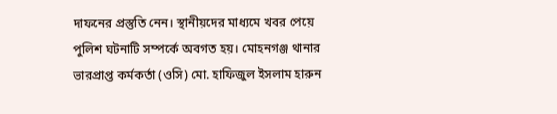দাফনের প্রস্তুতি নেন। স্থানীয়দের মাধ্যমে খবর পেয়ে পুলিশ ঘটনাটি সম্পর্কে অবগত হয়। মোহনগঞ্জ থানার ভারপ্রাপ্ত কর্মকর্তা (ওসি) মো. হাফিজুল ইসলাম হারুন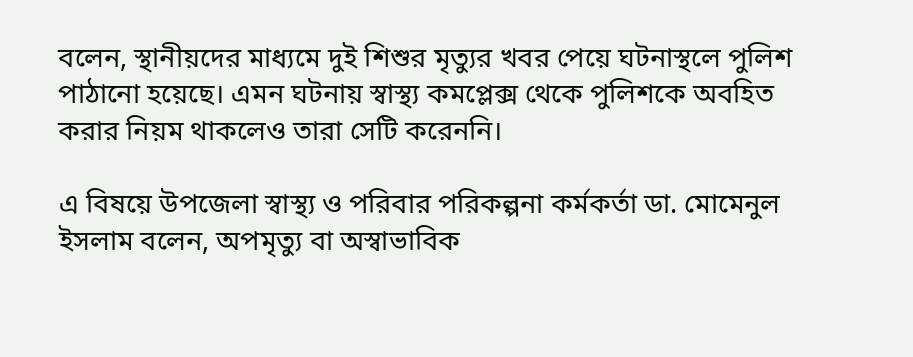বলেন, স্থানীয়দের মাধ্যমে দুই শিশুর মৃত্যুর খবর পেয়ে ঘটনাস্থলে পুলিশ পাঠানো হয়েছে। এমন ঘটনায় স্বাস্থ্য কমপ্লেক্স থেকে পুলিশকে অবহিত করার নিয়ম থাকলেও তারা সেটি করেননি।

এ বিষয়ে উপজেলা স্বাস্থ্য ও পরিবার পরিকল্পনা কর্মকর্তা ডা. মোমেনুল ইসলাম বলেন, অপমৃত্যু বা অস্বাভাবিক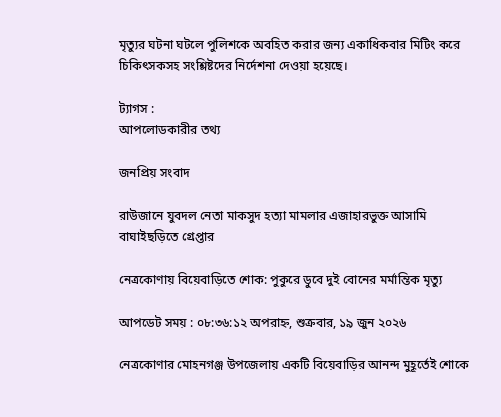মৃত্যুর ঘটনা ঘটলে পুলিশকে অবহিত করার জন্য একাধিকবার মিটিং করে চিকিৎসকসহ সংশ্লিষ্টদের নির্দেশনা দেওয়া হয়েছে।

ট্যাগস :
আপলোডকারীর তথ্য

জনপ্রিয় সংবাদ

রাউজানে যুবদল নেতা মাকসুদ হত্যা মামলার এজাহারভুক্ত আসামি বাঘাইছড়িতে গ্রেপ্তার

নেত্রকোণায় বিয়েবাড়িতে শোক: পুকুরে ডুবে দুই বোনের মর্মান্তিক মৃত্যু

আপডেট সময় : ০৮:৩৬:১২ অপরাহ্ন, শুক্রবার, ১৯ জুন ২০২৬

নেত্রকোণার মোহনগঞ্জ উপজেলায় একটি বিয়েবাড়ির আনন্দ মুহূর্তেই শোকে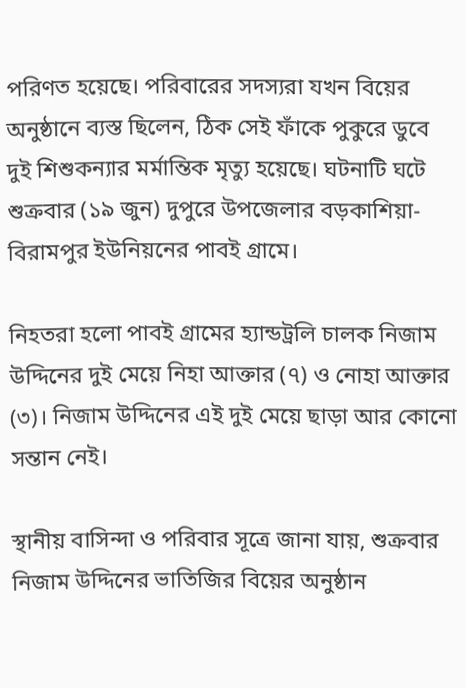পরিণত হয়েছে। পরিবারের সদস্যরা যখন বিয়ের অনুষ্ঠানে ব্যস্ত ছিলেন, ঠিক সেই ফাঁকে পুকুরে ডুবে দুই শিশুকন্যার মর্মান্তিক মৃত্যু হয়েছে। ঘটনাটি ঘটে শুক্রবার (১৯ জুন) দুপুরে উপজেলার বড়কাশিয়া-বিরামপুর ইউনিয়নের পাবই গ্রামে।

নিহতরা হলো পাবই গ্রামের হ্যান্ডট্রলি চালক নিজাম উদ্দিনের দুই মেয়ে নিহা আক্তার (৭) ও নোহা আক্তার (৩)। নিজাম উদ্দিনের এই দুই মেয়ে ছাড়া আর কোনো সন্তান নেই।

স্থানীয় বাসিন্দা ও পরিবার সূত্রে জানা যায়, শুক্রবার নিজাম উদ্দিনের ভাতিজির বিয়ের অনুষ্ঠান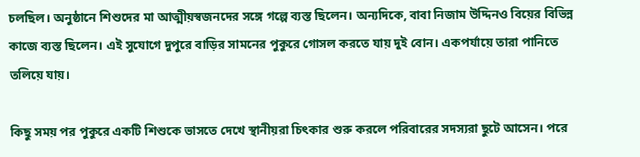চলছিল। অনুষ্ঠানে শিশুদের মা আত্মীয়স্বজনদের সঙ্গে গল্পে ব্যস্ত ছিলেন। অন্যদিকে, বাবা নিজাম উদ্দিনও বিয়ের বিভিন্ন কাজে ব্যস্ত ছিলেন। এই সুযোগে দুপুরে বাড়ির সামনের পুকুরে গোসল করতে যায় দুই বোন। একপর্যায়ে তারা পানিতে তলিয়ে যায়।

কিছু সময় পর পুকুরে একটি শিশুকে ভাসতে দেখে স্থানীয়রা চিৎকার শুরু করলে পরিবারের সদস্যরা ছুটে আসেন। পরে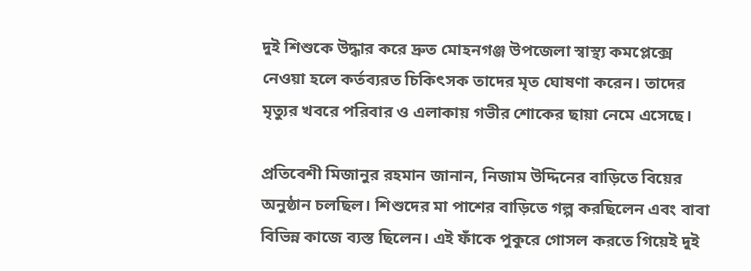দুই শিশুকে উদ্ধার করে দ্রুত মোহনগঞ্জ উপজেলা স্বাস্থ্য কমপ্লেক্সে নেওয়া হলে কর্তব্যরত চিকিৎসক তাদের মৃত ঘোষণা করেন। তাদের মৃত্যুর খবরে পরিবার ও এলাকায় গভীর শোকের ছায়া নেমে এসেছে।

প্রতিবেশী মিজানুর রহমান জানান, নিজাম উদ্দিনের বাড়িতে বিয়ের অনুষ্ঠান চলছিল। শিশুদের মা পাশের বাড়িতে গল্প করছিলেন এবং বাবা বিভিন্ন কাজে ব্যস্ত ছিলেন। এই ফাঁকে পুকুরে গোসল করতে গিয়েই দুই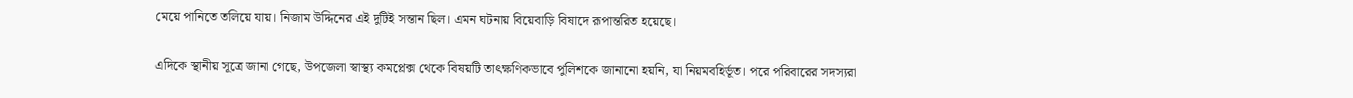মেয়ে পানিতে তলিয়ে যায়। নিজাম উদ্দিনের এই দুটিই সন্তান ছিল। এমন ঘটনায় বিয়েবাড়ি বিষাদে রূপান্তরিত হয়েছে।

এদিকে স্থানীয় সূত্রে জানা গেছে, উপজেলা স্বাস্থ্য কমপ্লেক্স থেকে বিষয়টি তাৎক্ষণিকভাবে পুলিশকে জানানো হয়নি, যা নিয়মবহির্ভূত। পরে পরিবারের সদস্যরা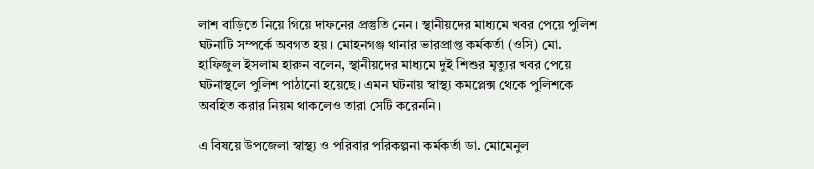লাশ বাড়িতে নিয়ে গিয়ে দাফনের প্রস্তুতি নেন। স্থানীয়দের মাধ্যমে খবর পেয়ে পুলিশ ঘটনাটি সম্পর্কে অবগত হয়। মোহনগঞ্জ থানার ভারপ্রাপ্ত কর্মকর্তা (ওসি) মো. হাফিজুল ইসলাম হারুন বলেন, স্থানীয়দের মাধ্যমে দুই শিশুর মৃত্যুর খবর পেয়ে ঘটনাস্থলে পুলিশ পাঠানো হয়েছে। এমন ঘটনায় স্বাস্থ্য কমপ্লেক্স থেকে পুলিশকে অবহিত করার নিয়ম থাকলেও তারা সেটি করেননি।

এ বিষয়ে উপজেলা স্বাস্থ্য ও পরিবার পরিকল্পনা কর্মকর্তা ডা. মোমেনুল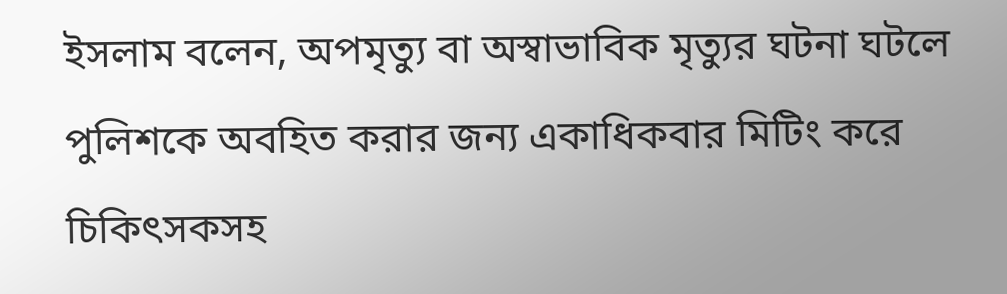ইসলাম বলেন, অপমৃত্যু বা অস্বাভাবিক মৃত্যুর ঘটনা ঘটলে পুলিশকে অবহিত করার জন্য একাধিকবার মিটিং করে চিকিৎসকসহ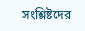সংশ্লিষ্টদের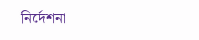নির্দেশনা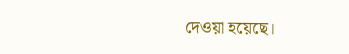দেওয়া হয়েছে।